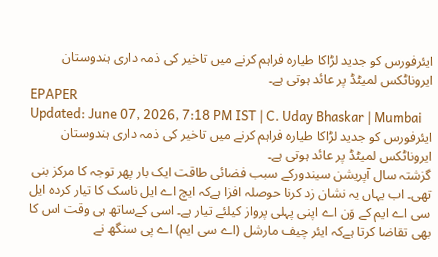ایئرفورس کو جدید لڑاکا طیارہ فراہم کرنے میں تاخیر کی ذمہ داری ہندوستان ایروناٹکس لمیٹڈ پر عائد ہوتی ہے۔
EPAPER
Updated: June 07, 2026, 7:18 PM IST | C. Uday Bhaskar | Mumbai
ایئرفورس کو جدید لڑاکا طیارہ فراہم کرنے میں تاخیر کی ذمہ داری ہندوستان ایروناٹکس لمیٹڈ پر عائد ہوتی ہے۔
گزشتہ سال آپریشن سیندورکے سبب فضائی طاقت ایک بار پھر توجہ کا مرکز بنی تھی۔ اب یہاں یہ نشان زد کرنا حوصلہ افزا ہےکہ ایچ اے ایل ناسک کا تیار کردہ ایل سی اے ایم کے وَن اے اپنی پہلی پرواز کیلئے تیار ہے۔ اسی کےساتھ ہی وقت اس کا بھی تقاضا کرتا ہےکہ ایئر چیف مارشل (اے سی ایم) اے پی سنگھ نے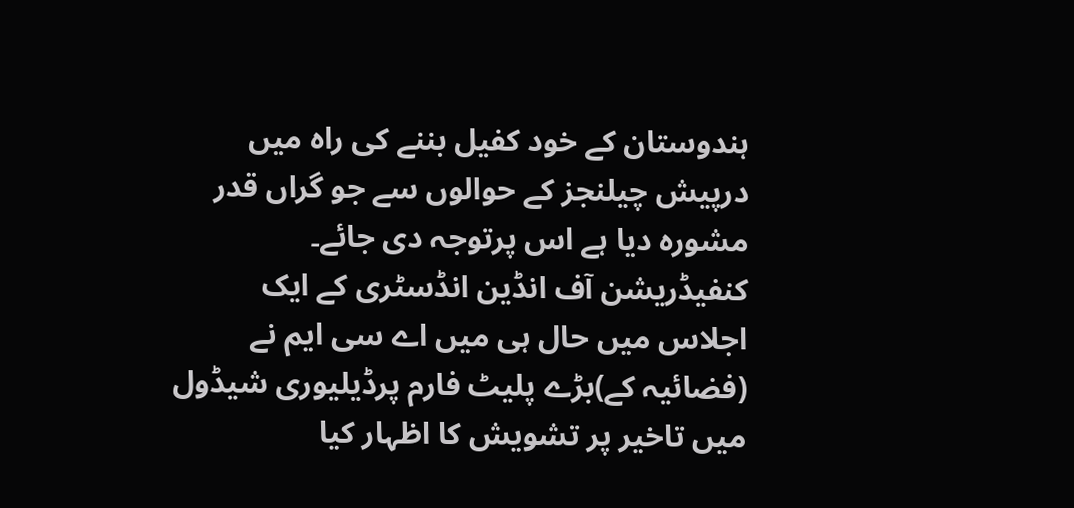ہندوستان کے خود کفیل بننے کی راہ میں درپیش چیلنجز کے حوالوں سے جو گراں قدر مشورہ دیا ہے اس پرتوجہ دی جائے۔
کنفیڈریشن آف انڈین انڈسٹری کے ایک اجلاس میں حال ہی میں اے سی ایم نے (فضائیہ کے)بڑے پلیٹ فارم پرڈیلیوری شیڈول میں تاخیر پر تشویش کا اظہار کیا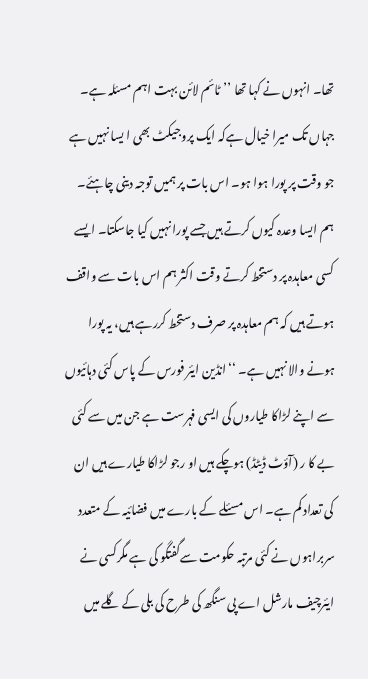تھا۔ انہوں نے کہا تھا ’’ٹائم لائن بہت اہم مسئلہ ہے۔ جہاں تک میرا خیال ہےکہ ایک پروجیکٹ بھی ا یسا نہیں ہے جو وقت پر پورا ہوا ہو۔ اس بات پر ہمیں توجہ دینی چاہئے۔ ہم ایسا وعدہ کیوں کرتے ہیں جسے پورا نہیں کیا جاسکتا۔ ایسے کسی معاہدہ پر دستخط کرتے وقت اکثر ہم اس بات سے واقف ہوتے ہیں کہ ہم معاہدہ پر صرف دستخط کررہے ہیں، یہ پورا ہونے والا نہیں ہے۔ ‘‘انڈین ایئر فورس کے پاس کئی دہائیوں سے اپنے لڑاکا طیاروں کی ایسی فہرست ہے جن میں سے کئی بے کا ر (آؤٹ ڈیٹڈ) ہوچکے ہیں او رجو لڑاکا طیارے ہیں ان کی تعداد کم ہے۔ اس مسئلے کے بارے میں فضائیہ کے متعدد سربراہوں نے کئی مرتبہ حکومت سےگفتگو کی ہے مگرکسی نے ایئرچیف مارشل اے پی سنگھ کی طرح کی بلی کے گلے میں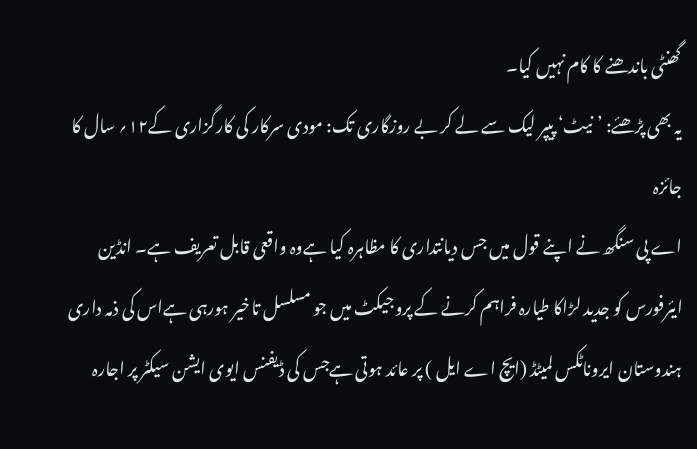گھنٹی باندھنے کا کام نہیں کیا۔
یہ بھی پڑھئے: ’نیٹ‘ پیپر لیک سے لے کر بے روزگاری تک: مودی سرکار کی کارگزاری کے۱۲؍ سال کا جائزہ
اے پی سنگھ نے اپنے قول میں جس دیانتداری کا مظاہرہ کیا ہےوہ واقعی قابل تعریف ہے۔ انڈین ایئرفورس کو جدید لڑاکا طیارہ فراہم کرنے کے پروجیکٹ میں جو مسلسل تاخیر ہورہی ہےاس کی ذمہ داری ہندوستان ایروناٹکس لمیٹڈ (ایچ اے ایل ) پر عائد ہوتی ہےجس کی ڈیفنس ایوی ایشن سیکٹر پر اجارہ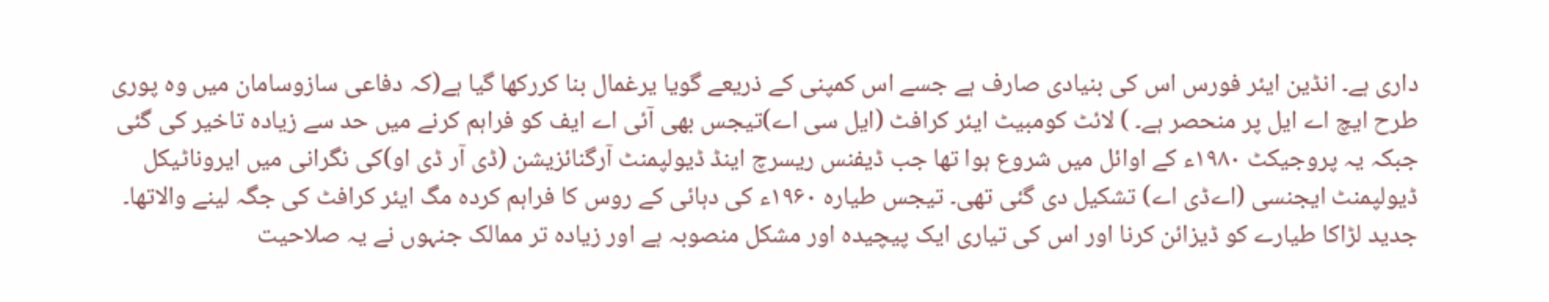داری ہے۔ انڈین ایئر فورس اس کی بنیادی صارف ہے جسے اس کمپنی کے ذریعے گویا یرغمال بنا کررکھا گیا ہے(کہ دفاعی سازوسامان میں وہ پوری طرح ایچ اے ایل پر منحصر ہے۔ ) لائٹ کومبیٹ ایئر کرافٹ (ایل سی اے)تیجس بھی آئی اے ایف کو فراہم کرنے میں حد سے زیادہ تاخیر کی گئی جبکہ یہ پروجیکٹ ۱۹۸۰ء کے اوائل میں شروع ہوا تھا جب ڈیفنس ریسرچ اینڈ ڈیولپمنٹ آرگنائزیشن (ڈی آر ڈی او)کی نگرانی میں ایروناٹیکل ڈیولپمنٹ ایجنسی (اےڈی اے) تشکیل دی گئی تھی۔ تیجس طیارہ ۱۹۶۰ء کی دہائی کے روس کا فراہم کردہ مگ ایئر کرافٹ کی جگہ لینے والاتھا۔
جدید لڑاکا طیارے کو ڈیزائن کرنا اور اس کی تیاری ایک پیچیدہ اور مشکل منصوبہ ہے اور زیادہ تر ممالک جنہوں نے یہ صلاحیت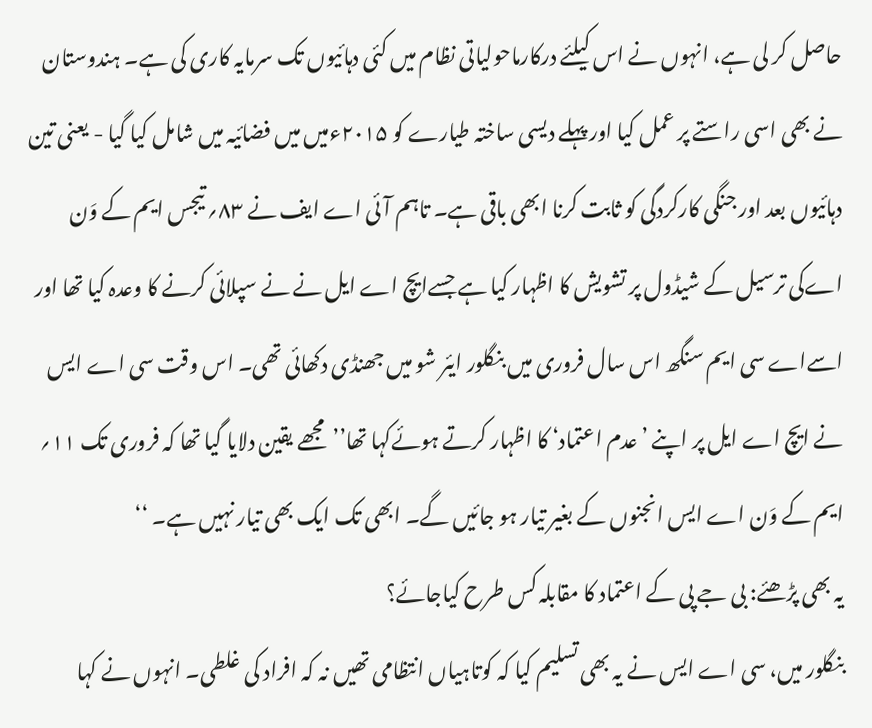حاصل کر لی ہے، انہوں نے اس کیلئے درکارماحولیاتی نظام میں کئی دہائیوں تک سرمایہ کاری کی ہے۔ ہندوستان نے بھی اسی راستے پر عمل کیا اور پہلے دیسی ساختہ طیارے کو ۲۰۱۵ءمیں میں فضائیہ میں شامل کیا گیا - یعنی تین دہائیوں بعد اور جنگی کارکردگی کو ثابت کرنا ابھی باقی ہے۔ تاہم آئی اے ایف نے ۸۳؍ تیجس ایم کے وَن اےکی ترسیل کے شیڈول پر تشویش کا اظہار کیا ہے جسےایچ اے ایل نے نے سپلائی کرنے کا وعدہ کیا تھا اور اسےاے سی ایم سنگھ اس سال فروری میں بنگلور ایئر شو میں جھنڈی دکھائی تھی۔ اس وقت سی اے ایس نے ایچ اے ایل پر اپنے ’عدم اعتماد‘ کا اظہار کرتے ہوئےکہا تھا’’مجھے یقین دلایا گیا تھا کہ فروری تک ۱۱؍ ایم کے وَن اے ایس انجنوں کے بغیر تیار ہو جائیں گے۔ ابھی تک ایک بھی تیار نہیں ہے۔ ‘‘
یہ بھی پڑھئے: بی جے پی کے اعتماد کا مقابلہ کس طرح کیاجائے؟
بنگلور میں، سی اے ایس نے یہ بھی تسلیم کیا کہ کوتاہیاں انتظامی تھیں نہ کہ افراد کی غلطی۔ انہوں نے کہا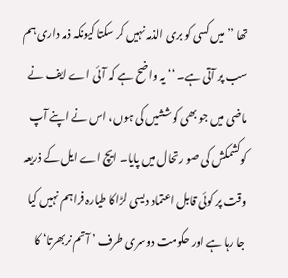تھا ’’میں کسی کو بری الذمہ نہیں کر سکتا کیونکہ ذمہ داری ہم سب پر آتی ہے۔ ‘‘ یہ واضح ہے کہ آئی اے ایف نے ماضی میں جو بھی کوششیں کی ہوں، اس نے اپنے آپ کوکشمکش کی صو رتحال میں پایا۔ ایچ اے ایل کے ذریعہ وقت پر کوئی قابل اعتماد دیسی لڑاکا طیارہ فراہم نہیں کیا جا رہا ہے اور حکومت دوسری طرف ’ آتم نربھرتا‘ کا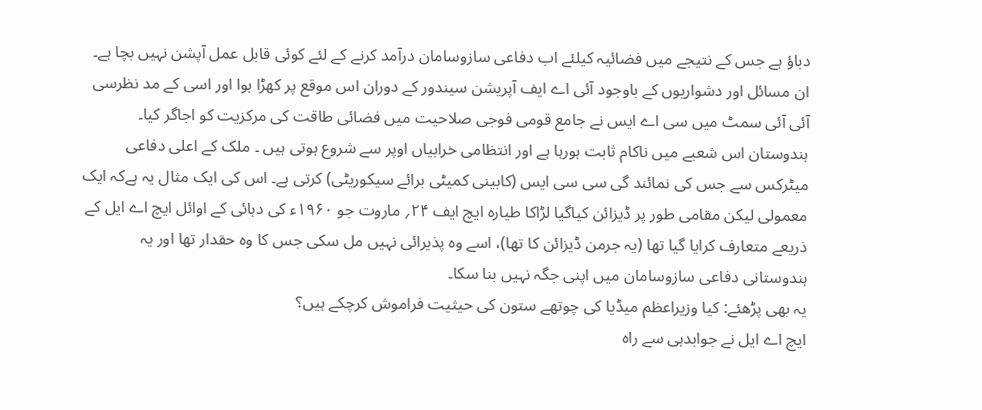دباؤ ہے جس کے نتیجے میں فضائیہ کیلئے اب دفاعی سازوسامان درآمد کرنے کے لئے کوئی قابل عمل آپشن نہیں بچا ہے۔ ان مسائل اور دشواریوں کے باوجود آئی اے ایف آپریشن سیندور کے دوران اس موقع پر کھڑا ہوا اور اسی کے مد نظرسی آئی آئی سمٹ میں سی اے ایس نے جامع قومی فوجی صلاحیت میں فضائی طاقت کی مرکزیت کو اجاگر کیا۔
ہندوستان اس شعبے میں ناکام ثابت ہورہا ہے اور انتظامی خرابیاں اوپر سے شروع ہوتی ہیں ۔ ملک کے اعلی دفاعی میٹرکس سے جس کی نمائند گی سی سی ایس (کابینی کمیٹی برائے سیکوریٹی) کرتی ہے۔ اس کی ایک مثال یہ ہےکہ ایک معمولی لیکن مقامی طور پر ڈیزائن کیاگیا لڑاکا طیارہ ایچ ایف ۲۴؍ ماروت جو ۱۹۶۰ء کی دہائی کے اوائل ایچ اے ایل کے ذریعے متعارف کرایا گیا تھا (یہ جرمن ڈیزائن کا تھا)، اسے وہ پذیرائی نہیں مل سکی جس کا وہ حقدار تھا اور یہ ہندوستانی دفاعی سازوسامان میں اپنی جگہ نہیں بنا سکا۔
یہ بھی پڑھئے: کیا وزیراعظم میڈیا کی چوتھے ستون کی حیثیت فراموش کرچکے ہیں؟
ایچ اے ایل نے جوابدہی سے راہ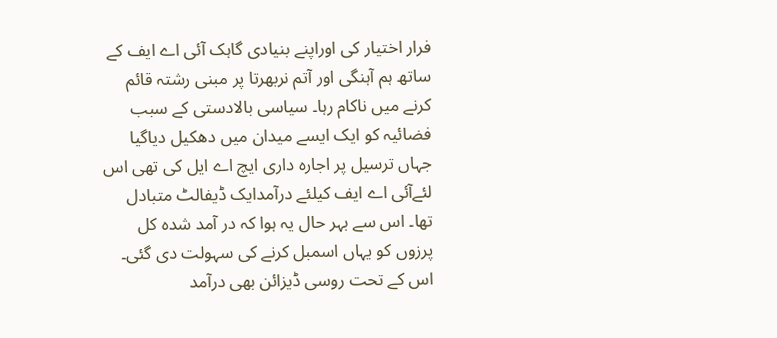فرار اختیار کی اوراپنے بنیادی گاہک آئی اے ایف کے ساتھ ہم آہنگی اور آتم نربھرتا پر مبنی رشتہ قائم کرنے میں ناکام رہا۔ سیاسی بالادستی کے سبب فضائیہ کو ایک ایسے میدان میں دھکیل دیاگیا جہاں ترسیل پر اجارہ داری ایچ اے ایل کی تھی اس لئےآئی اے ایف کیلئے درآمدایک ڈیفالٹ متبادل تھا۔ اس سے بہر حال یہ ہوا کہ در آمد شدہ کل پرزوں کو یہاں اسمبل کرنے کی سہولت دی گئی۔ اس کے تحت روسی ڈیزائن بھی درآمد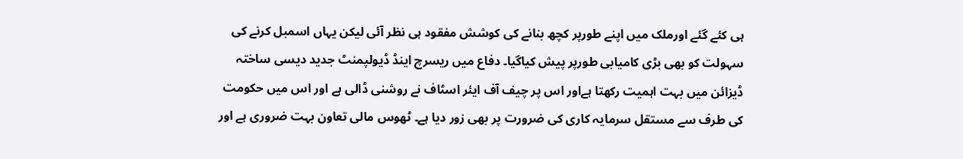ہی کئے گئے اورملک میں اپنے طورپر کچھ بنانے کی کوشش مفقود ہی نظر آئی لیکن یہاں اسمبل کرنے کی سہولت کو بھی بڑی کامیابی طورپر پیش کیاگیا۔ دفاع میں ریسرچ اینڈ ڈیولپمنٹ جدید دیسی ساختہ ڈیزائن میں بہت اہمیت رکھتا ہےاور اس پر چیف آف ایئر اسٹاف نے روشنی ڈالی ہے اور اس میں حکومت کی طرف سے مستقل سرمایہ کاری کی ضرورت پر بھی زور دیا ہے۔ ٹھوس مالی تعاون بہت ضروری ہے اور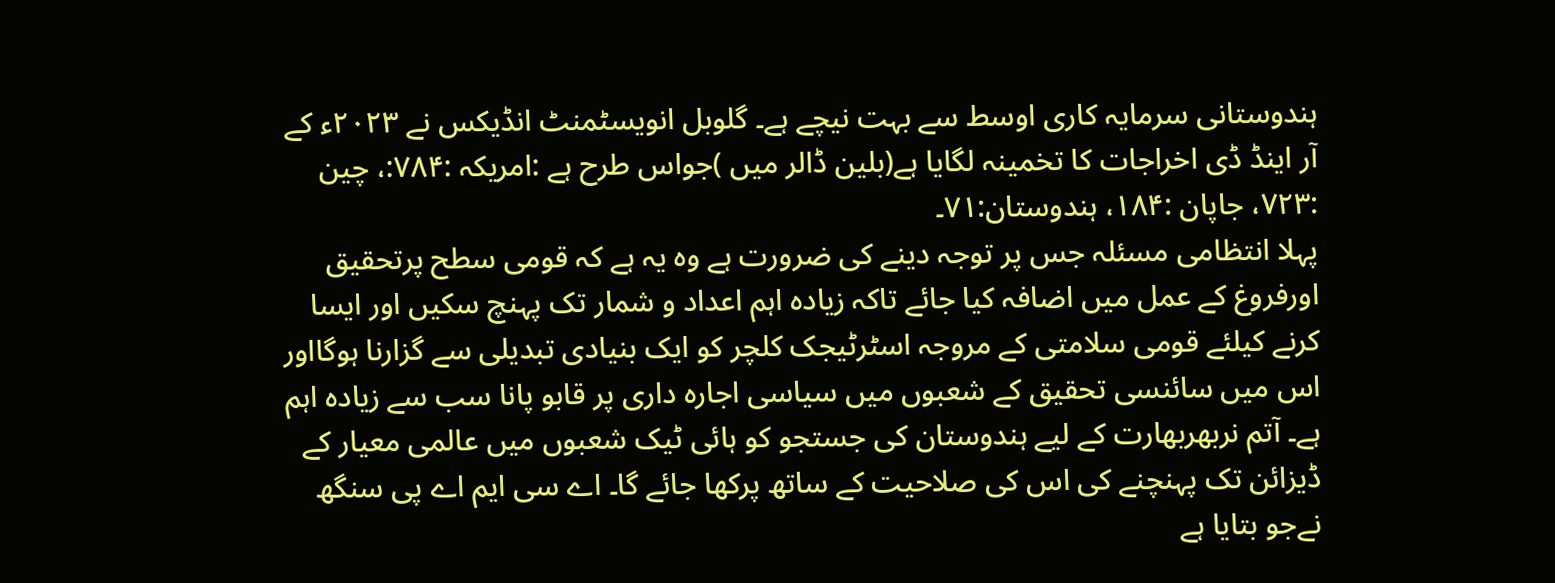ہندوستانی سرمایہ کاری اوسط سے بہت نیچے ہے۔ گلوبل انویسٹمنٹ انڈیکس نے ۲۰۲۳ء کے آر اینڈ ڈی اخراجات کا تخمینہ لگایا ہے(بلین ڈالر میں )جواس طرح ہے :امریکہ :۷۸۴:، چین :۷۲۳، جاپان :۱۸۴، ہندوستان:۷۱۔
پہلا انتظامی مسئلہ جس پر توجہ دینے کی ضرورت ہے وہ یہ ہے کہ قومی سطح پرتحقیق اورفروغ کے عمل میں اضافہ کیا جائے تاکہ زیادہ اہم اعداد و شمار تک پہنچ سکیں اور ایسا کرنے کیلئے قومی سلامتی کے مروجہ اسٹرٹیجک کلچر کو ایک بنیادی تبدیلی سے گزارنا ہوگااور اس میں سائنسی تحقیق کے شعبوں میں سیاسی اجارہ داری پر قابو پانا سب سے زیادہ اہم ہے۔ آتم نربھربھارت کے لیے ہندوستان کی جستجو کو ہائی ٹیک شعبوں میں عالمی معیار کے ڈیزائن تک پہنچنے کی اس کی صلاحیت کے ساتھ پرکھا جائے گا۔ اے سی ایم اے پی سنگھ نےجو بتایا ہے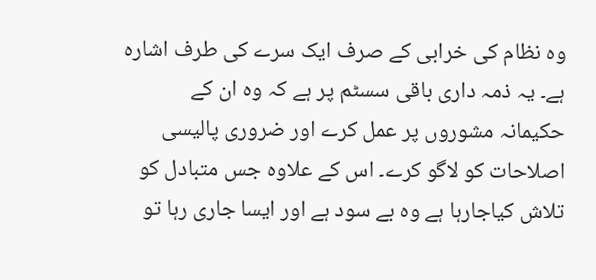وہ نظام کی خرابی کے صرف ایک سرے کی طرف اشارہ ہے۔ یہ ذمہ داری باقی سسٹم پر ہے کہ وہ ان کے حکیمانہ مشوروں پر عمل کرے اور ضروری پالیسی اصلاحات کو لاگو کرے۔ اس کے علاوہ جس متبادل کو تلاش کیاجارہا ہے وہ بے سود ہے اور ایسا جاری رہا تو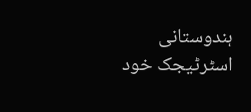ہندوستانی اسٹرٹیجک خود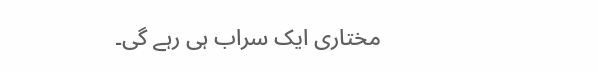مختاری ایک سراب ہی رہے گی۔